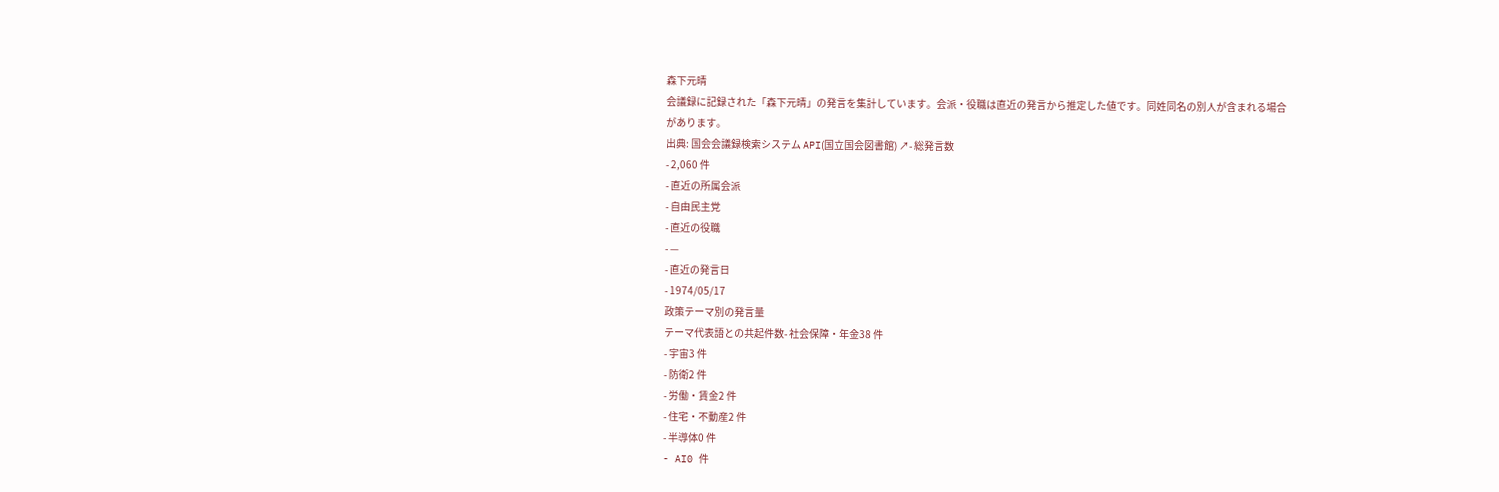森下元晴
会議録に記録された「森下元晴」の発言を集計しています。会派・役職は直近の発言から推定した値です。同姓同名の別人が含まれる場合があります。
出典: 国会会議録検索システム API(国立国会図書館) ↗- 総発言数
- 2,060 件
- 直近の所属会派
- 自由民主党
- 直近の役職
- —
- 直近の発言日
- 1974/05/17
政策テーマ別の発言量
テーマ代表語との共起件数- 社会保障・年金38 件
- 宇宙3 件
- 防衛2 件
- 労働・賃金2 件
- 住宅・不動産2 件
- 半導体0 件
- AI0 件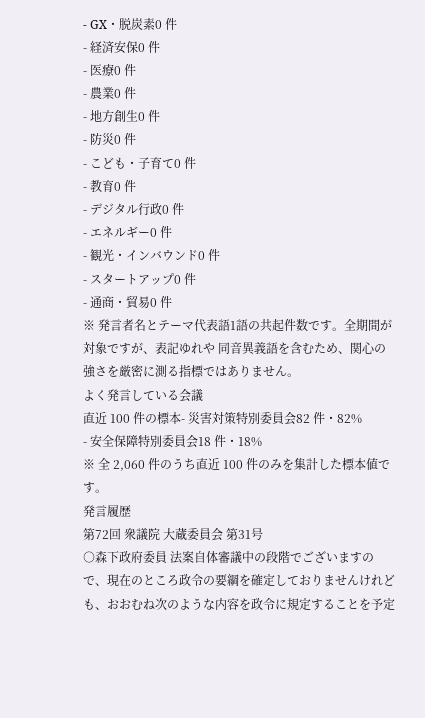- GX・脱炭素0 件
- 経済安保0 件
- 医療0 件
- 農業0 件
- 地方創生0 件
- 防災0 件
- こども・子育て0 件
- 教育0 件
- デジタル行政0 件
- エネルギー0 件
- 観光・インバウンド0 件
- スタートアップ0 件
- 通商・貿易0 件
※ 発言者名とテーマ代表語1語の共起件数です。全期間が対象ですが、表記ゆれや 同音異義語を含むため、関心の強さを厳密に測る指標ではありません。
よく発言している会議
直近 100 件の標本- 災害対策特別委員会82 件・82%
- 安全保障特別委員会18 件・18%
※ 全 2,060 件のうち直近 100 件のみを集計した標本値です。
発言履歴
第72回 衆議院 大蔵委員会 第31号
○森下政府委員 法案自体審議中の段階でございますので、現在のところ政令の要綱を確定しておりませんけれども、おおむね次のような内容を政令に規定することを予定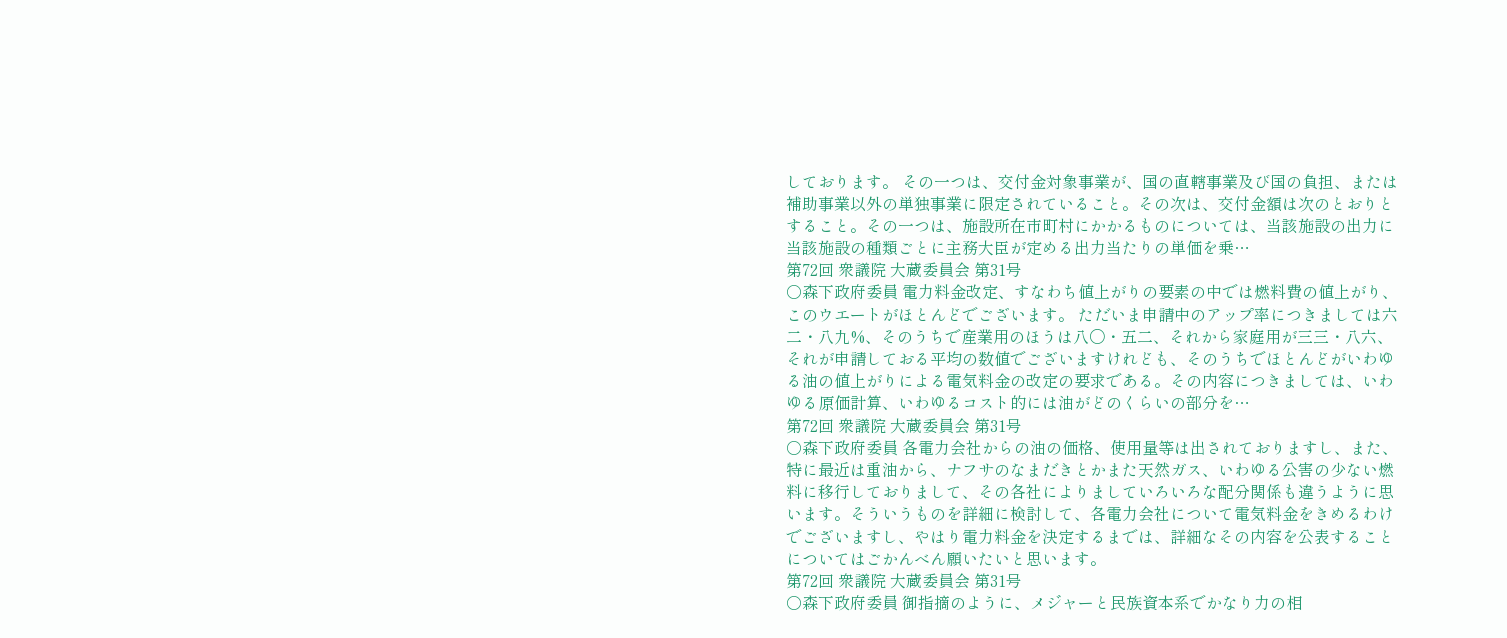しております。 その一つは、交付金対象事業が、国の直轄事業及び国の負担、または補助事業以外の単独事業に限定されていること。その次は、交付金額は次のとおりとすること。その一つは、施設所在市町村にかかるものについては、当該施設の出力に当該施設の種類ごとに主務大臣が定める出力当たりの単価を乗…
第72回 衆議院 大蔵委員会 第31号
○森下政府委員 電力料金改定、すなわち値上がりの要素の中では燃料費の値上がり、このウエートがほとんどでございます。 ただいま申請中のアップ率につきましては六二・八九%、そのうちで産業用のほうは八〇・五二、それから家庭用が三三・八六、それが申請しておる平均の数値でございますけれども、そのうちでほとんどがいわゆる油の値上がりによる電気料金の改定の要求である。その内容につきましては、いわゆる原価計算、いわゆるコスト的には油がどのくらいの部分を…
第72回 衆議院 大蔵委員会 第31号
○森下政府委員 各電力会社からの油の価格、使用量等は出されておりますし、また、特に最近は重油から、ナフサのなまだきとかまた天然ガス、いわゆる公害の少ない燃料に移行しておりまして、その各社によりましていろいろな配分関係も違うように思います。そういうものを詳細に検討して、各電力会社について電気料金をきめるわけでございますし、やはり電力料金を決定するまでは、詳細なその内容を公表することについてはごかんべん願いたいと思います。
第72回 衆議院 大蔵委員会 第31号
○森下政府委員 御指摘のように、メジャーと民族資本系でかなり力の相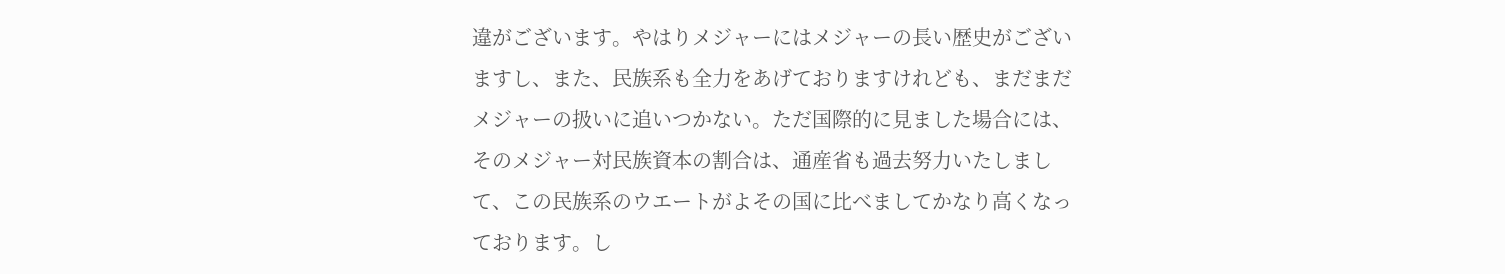違がございます。やはりメジャーにはメジャーの長い歴史がございますし、また、民族系も全力をあげておりますけれども、まだまだメジャーの扱いに追いつかない。ただ国際的に見ました場合には、そのメジャー対民族資本の割合は、通産省も過去努力いたしまして、この民族系のウエートがよその国に比べましてかなり高くなっております。し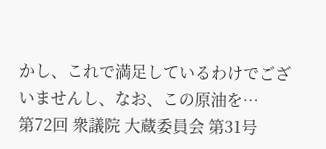かし、これで満足しているわけでございませんし、なお、この原油を…
第72回 衆議院 大蔵委員会 第31号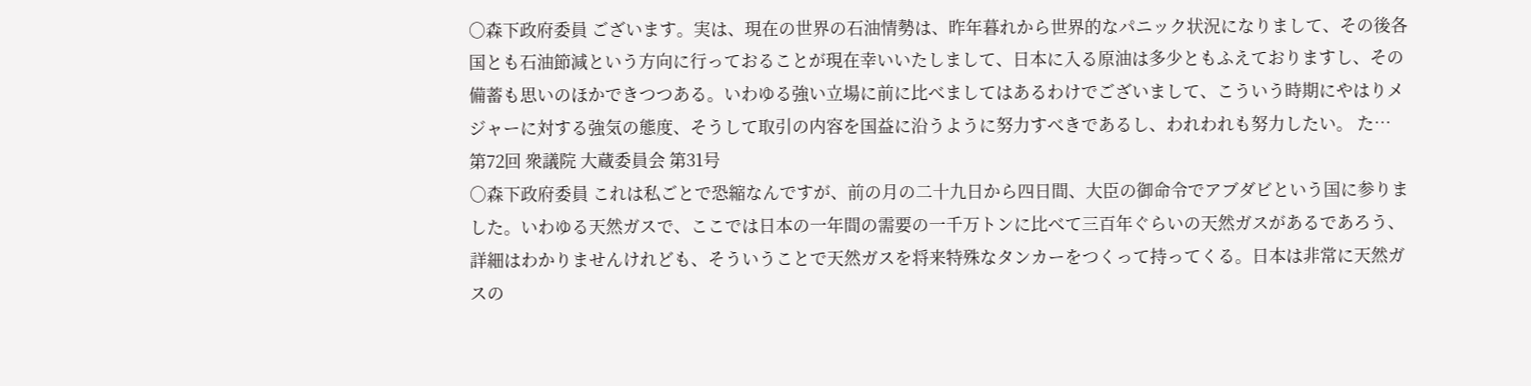○森下政府委員 ございます。実は、現在の世界の石油情勢は、昨年暮れから世界的なパニック状況になりまして、その後各国とも石油節減という方向に行っておることが現在幸いいたしまして、日本に入る原油は多少ともふえておりますし、その備蓄も思いのほかできつつある。いわゆる強い立場に前に比べましてはあるわけでございまして、こういう時期にやはりメジャーに対する強気の態度、そうして取引の内容を国益に沿うように努力すべきであるし、われわれも努力したい。 た…
第72回 衆議院 大蔵委員会 第31号
○森下政府委員 これは私ごとで恐縮なんですが、前の月の二十九日から四日間、大臣の御命令でアブダビという国に参りました。いわゆる天然ガスで、ここでは日本の一年間の需要の一千万トンに比べて三百年ぐらいの天然ガスがあるであろう、詳細はわかりませんけれども、そういうことで天然ガスを将来特殊なタンカーをつくって持ってくる。日本は非常に天然ガスの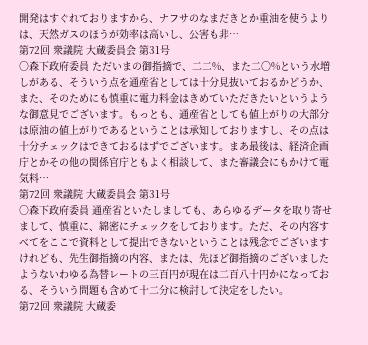開発はすぐれておりますから、ナフサのなまだきとか重油を使うよりは、天然ガスのほうが効率は高いし、公害も非…
第72回 衆議院 大蔵委員会 第31号
○森下政府委員 ただいまの御指摘で、二二%、また二〇%という水増しがある、そういう点を通産省としては十分見抜いておるかどうか、また、そのためにも慎重に電力料金はきめていただきたいというような御意見でございます。もっとも、通産省としても値上がりの大部分は原油の値上がりであるということは承知しておりますし、その点は十分チェックはできておるはずでございます。まあ最後は、経済企画庁とかその他の関係官庁ともよく相談して、また審議会にもかけて電気料…
第72回 衆議院 大蔵委員会 第31号
○森下政府委員 通産省といたしましても、あらゆるデータを取り寄せまして、慎重に、綿密にチェックをしております。ただ、その内容すべてをここで資料として提出できないということは残念でございますけれども、先生御指摘の内容、または、先ほど御指摘のございましたようないわゆる為替レートの三百円が現在は二百八十円かになっておる、そういう問題も含めて十二分に検討して決定をしたい。
第72回 衆議院 大蔵委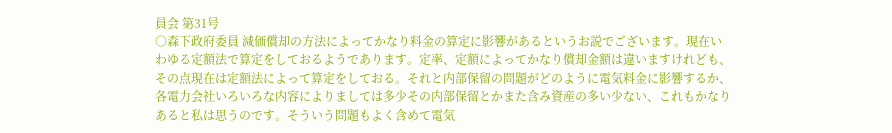員会 第31号
○森下政府委員 減価償却の方法によってかなり料金の算定に影響があるというお説でございます。現在いわゆる定額法で算定をしておるようであります。定率、定額によってかなり償却金額は違いますけれども、その点現在は定額法によって算定をしておる。それと内部保留の問題がどのように電気料金に影響するか、各電力会社いろいろな内容によりましては多少その内部保留とかまた含み資産の多い少ない、これもかなりあると私は思うのです。そういう問題もよく含めて電気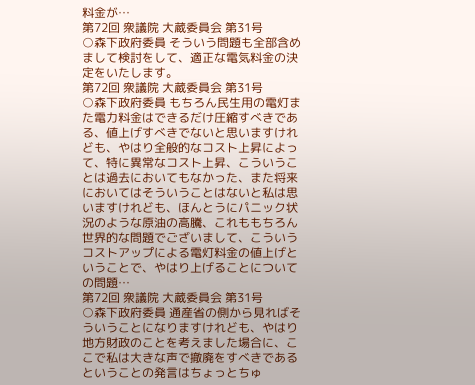料金が…
第72回 衆議院 大蔵委員会 第31号
○森下政府委員 そういう問題も全部含めまして検討をして、適正な電気料金の決定をいたします。
第72回 衆議院 大蔵委員会 第31号
○森下政府委員 もちろん民生用の電灯また電力料金はできるだけ圧縮すべきである、値上げすべきでないと思いますけれども、やはり全般的なコスト上昇によって、特に異常なコスト上昇、こういうことは過去においてもなかった、また将来においてはそういうことはないと私は思いますけれども、ほんとうにパニック状況のような原油の高騰、これももちろん世界的な問題でございまして、こういうコストアップによる電灯料金の値上げということで、やはり上げることについての問題…
第72回 衆議院 大蔵委員会 第31号
○森下政府委員 通産省の側から見ればそういうことになりますけれども、やはり地方財政のことを考えました場合に、ここで私は大きな声で撤廃をすべきであるということの発言はちょっとちゅ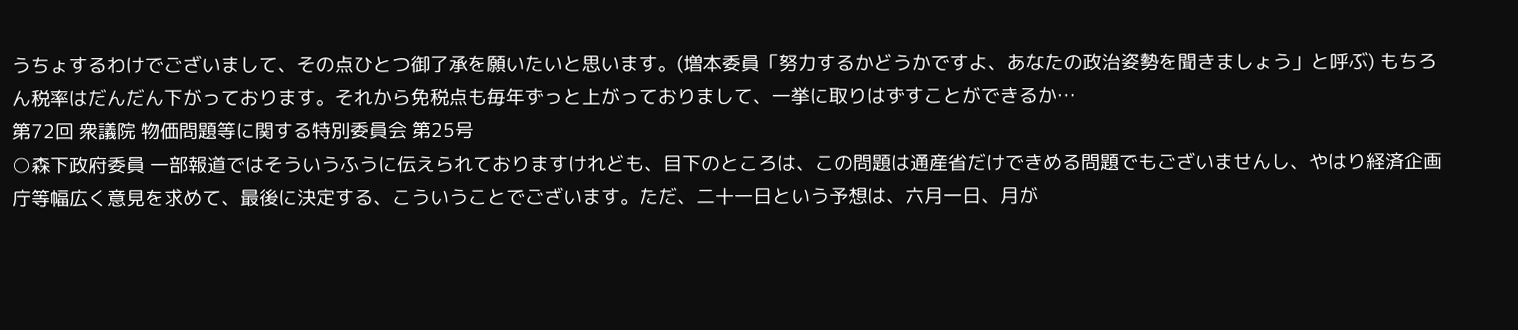うちょするわけでございまして、その点ひとつ御了承を願いたいと思います。(増本委員「努力するかどうかですよ、あなたの政治姿勢を聞きましょう」と呼ぶ) もちろん税率はだんだん下がっております。それから免税点も毎年ずっと上がっておりまして、一挙に取りはずすことができるか…
第72回 衆議院 物価問題等に関する特別委員会 第25号
○森下政府委員 一部報道ではそういうふうに伝えられておりますけれども、目下のところは、この問題は通産省だけできめる問題でもございませんし、やはり経済企画庁等幅広く意見を求めて、最後に決定する、こういうことでございます。ただ、二十一日という予想は、六月一日、月が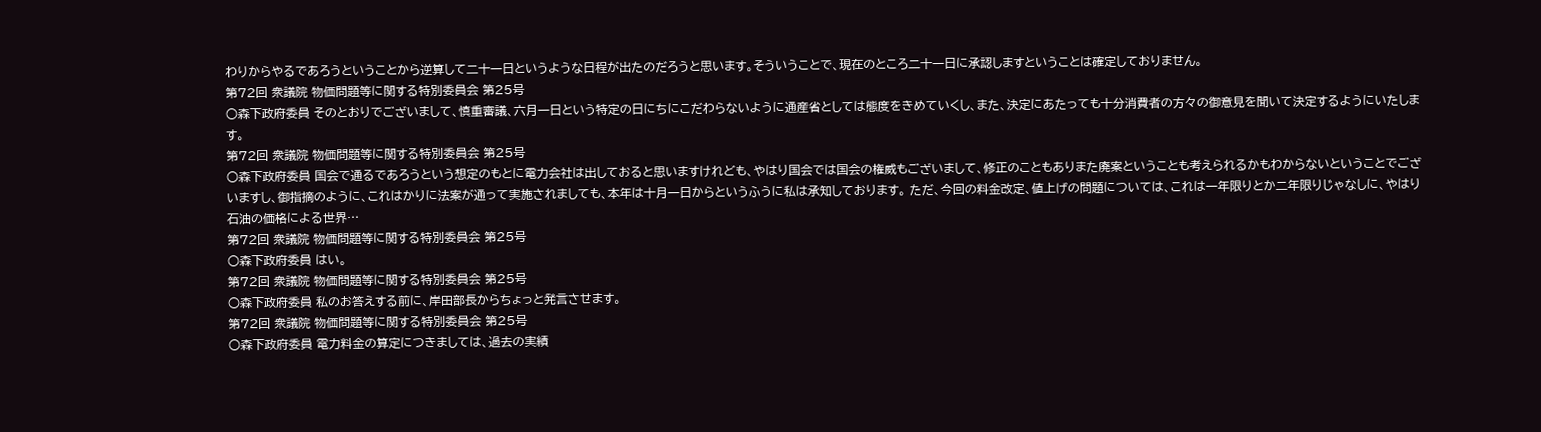わりからやるであろうということから逆算して二十一日というような日程が出たのだろうと思います。そういうことで、現在のところ二十一日に承認しますということは確定しておりません。
第72回 衆議院 物価問題等に関する特別委員会 第25号
○森下政府委員 そのとおりでございまして、慎重審議、六月一日という特定の日にちにこだわらないように通産省としては態度をきめていくし、また、決定にあたっても十分消費者の方々の御意見を聞いて決定するようにいたします。
第72回 衆議院 物価問題等に関する特別委員会 第25号
○森下政府委員 国会で通るであろうという想定のもとに電力会社は出しておると思いますけれども、やはり国会では国会の権威もございまして、修正のこともありまた廃案ということも考えられるかもわからないということでございますし、御指摘のように、これはかりに法案が通って実施されましても、本年は十月一日からというふうに私は承知しております。 ただ、今回の料金改定、値上げの問題については、これは一年限りとか二年限りじゃなしに、やはり石油の価格による世界…
第72回 衆議院 物価問題等に関する特別委員会 第25号
○森下政府委員 はい。
第72回 衆議院 物価問題等に関する特別委員会 第25号
○森下政府委員 私のお答えする前に、岸田部長からちょっと発言させます。
第72回 衆議院 物価問題等に関する特別委員会 第25号
○森下政府委員 電力料金の算定につきましては、過去の実績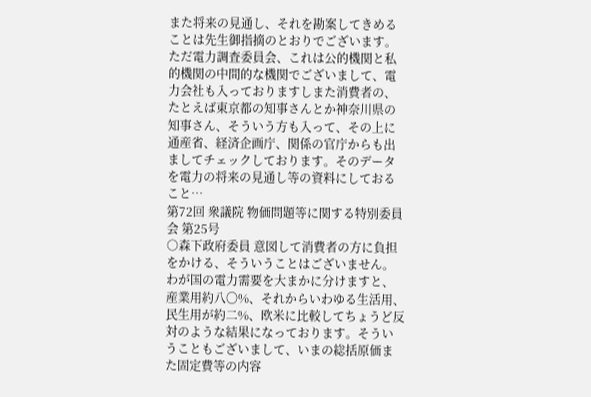また将来の見通し、それを勘案してきめることは先生御指摘のとおりでございます。ただ電力調査委員会、これは公的機関と私的機関の中間的な機関でございまして、電力会社も入っておりますしまた消費者の、たとえば東京都の知事さんとか神奈川県の知事さん、そういう方も入って、その上に通産省、経済企画庁、関係の官庁からも出ましてチェックしております。そのデータを電力の将来の見通し等の資料にしておること…
第72回 衆議院 物価問題等に関する特別委員会 第25号
○森下政府委員 意図して消費者の方に負担をかける、そういうことはございません。わが国の電力需要を大まかに分けますと、産業用約八〇%、それからいわゆる生活用、民生用が約二%、欧米に比較してちょうど反対のような結果になっております。そういうこともございまして、いまの総括原価また固定費等の内容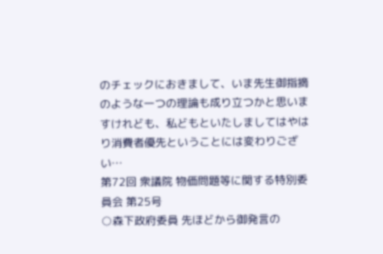のチェックにおきまして、いま先生御指摘のような一つの理論も成り立つかと思いますけれども、私どもといたしましてはやはり消費者優先ということには変わりござい…
第72回 衆議院 物価問題等に関する特別委員会 第25号
○森下政府委員 先ほどから御発言の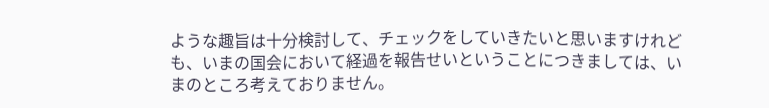ような趣旨は十分検討して、チェックをしていきたいと思いますけれども、いまの国会において経過を報告せいということにつきましては、いまのところ考えておりません。